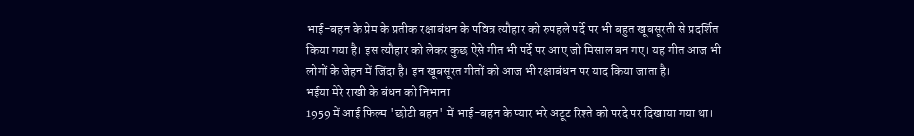भाई-बहन के प्रेम के प्रतीक रक्षाबंधन के पवित्र त्यौहार को रुपहले पर्दे पर भी बहुत खूबसूरती से प्रदर्शित किया गया है। इस त्यौहार को लेकर कुछ ऐसे गीत भी पर्दे पर आए जो मिसाल बन गए। यह गीत आज भी लोगों के जेहन में जिंदा है। इन खूबसूरत गीतों को आज भी रक्षाबंधन पर याद किया जाता है।
भईया मेरे राखी के बंधन को निभाना
1959 में आई फिल्म 'छोटी बहन' में भाई-बहन के प्यार भरे अटूट रिश्ते को परदे पर दिखाया गया था।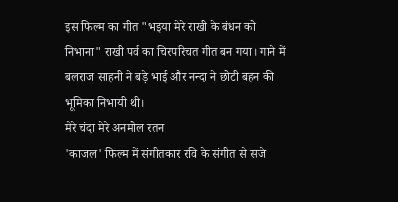इस फिल्म का गीत "भइया मेरे राखी के बंधन को निभाना" राखी पर्व का चिरपरिचत गीत बन गया। गाने में बलराज साहनी ने बड़े भाई और नन्दा ने छोटी बहन की भूमिका निभायी थी।
मेरे चंदा मेरे अनमोल रतन
'काजल' फिल्म में संगीतकार रवि के संगीत से सजे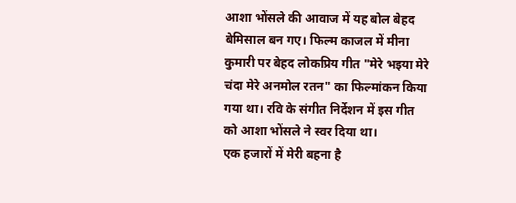आशा भोंसले की आवाज में यह बोल बेहद बेमिसाल बन गए। फिल्म काजल में मीना कुमारी पर बेहद लोकप्रिय गीत "मेरे भइया मेरे चंदा मेरे अनमोल रतन" का फिल्मांकन किया गया था। रवि के संगीत निर्देशन में इस गीत को आशा भोंसले ने स्वर दिया था।
एक हजारों में मेरी बहना है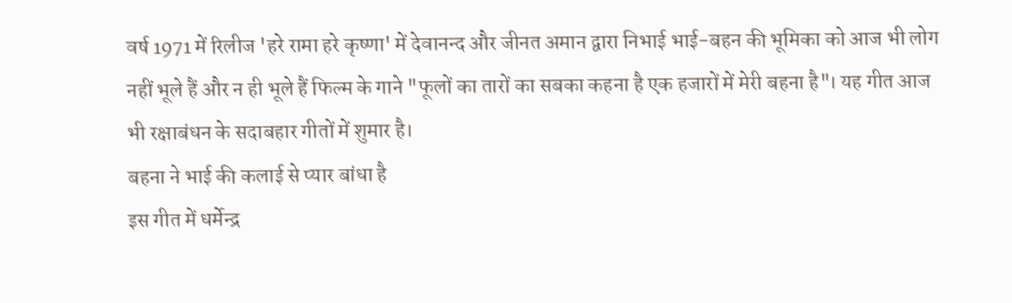वर्ष 1971 में रिलीज 'हरे रामा हरे कृष्णा' में देवानन्द और जीनत अमान द्वारा निभाई भाई-बहन की भूमिका को आज भी लोग नहीं भूले हैं और न ही भूले हैं फिल्म के गाने "फूलों का तारों का सबका कहना है एक हजारों में मेरी बहना है"। यह गीत आज भी रक्षाबंधन के सदाबहार गीतों में शुमार है।
बहना ने भाई की कलाई से प्यार बांधा है
इस गीत में धर्मेन्द्र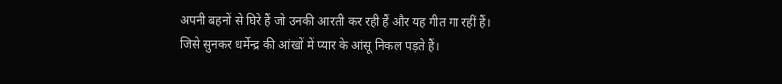अपनी बहनों से घिरे हैं जो उनकी आरती कर रही हैं और यह गीत गा रहीं हैं। जिसे सुनकर धर्मेन्द्र की आंखों में प्यार के आंसू निकल पड़ते हैं।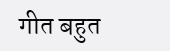गीत बहुत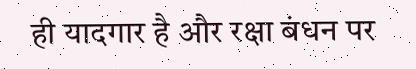ही यादगार है और रक्षा बंधन पर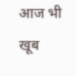आज भी खूब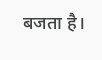बजता है।